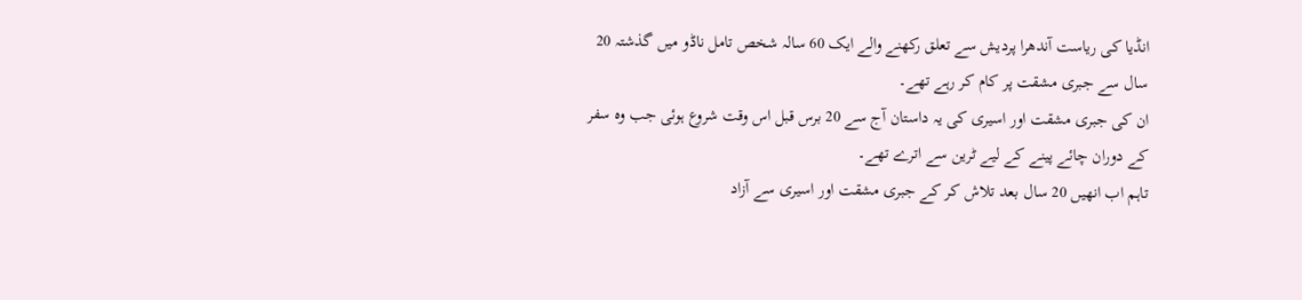انڈیا کی ریاست آندھرا پردیش سے تعلق رکھنے والے ایک 60 سالہ شخص تامل ناڈو میں گذشتہ 20 سال سے جبری مشقت پر کام کر رہے تھے۔
ان کی جبری مشقت اور اسیری کی یہ داستان آج سے 20 برس قبل اس وقت شروع ہوئی جب وہ سفر کے دوران چائے پینے کے لیے ٹرین سے اترے تھے۔
تاہم اب انھیں 20 سال بعد تلاش کر کے جبری مشقت اور اسیری سے آزاد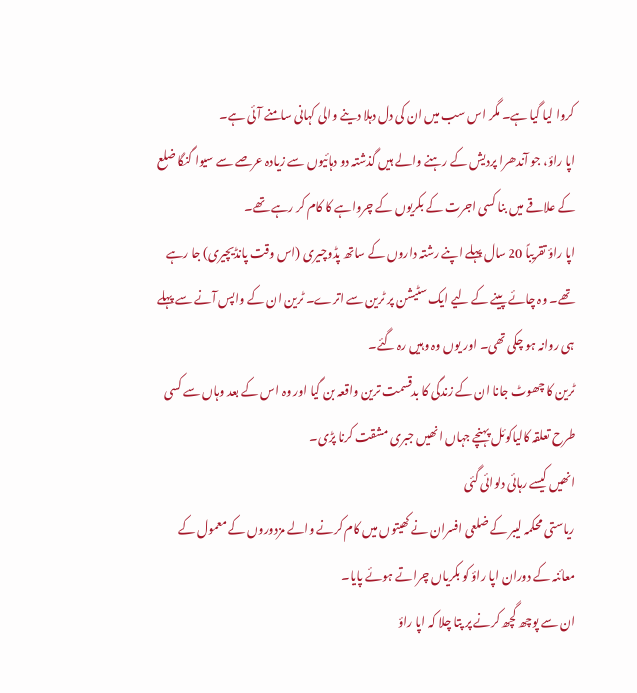کروا لیا گیا ہے۔ مگر اس سب میں ان کی دل دہلا دینے والی کہانی سامنے آئی ہے۔
اپا راؤ، جو آندھرا پردیش کے رہنے والے ہیں گذشتہ دو دہائیوں سے زیادہ عرصے سے سیوا گنگا ضلع کے علاقے میں بنا کسی اجرت کے بکریوں کے چرواہے کا کام کر رہے تھے۔
اپا راؤ تقریباً 20 سال پہلے اپنے رشتہ داروں کے ساتھ پڈوچیری (اس وقت پانڈیچیری) جا رہے تھے۔ وہ چائے پینے کے لیے ایک سٹیشن پر ٹرین سے اترے۔ ٹرین ان کے واپس آنے سے پہلے ہی روانہ ہو چکی تھی۔ اور یوں وہ وہیں رہ گئے۔
ٹرین کا چھوٹ جانا ان کے زندگی کا بدقسمت ترین واقعہ بن گیا اور وہ اس کے بعد وہاں سے کسی طرح تعلقہ کالیاکوئل پہنچے جہاں انھیں جبری مشقت کرنا پڑی۔
انھیں کیسے رہائی دلوائی گئی
ریاستی محکمہ لیبر کے ضلعی افسران نے کھیتوں میں کام کرنے والے مزدوروں کے معمول کے معائنہ کے دوران اپا راؤ کو بکریاں چراتے ہوئے پایا۔
ان سے پوچھ گچھ کرنے پر پتا چلا کہ اپا راؤ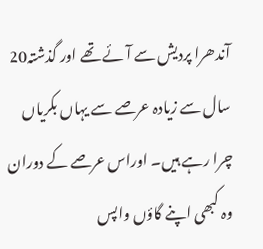آندھرا پردیش سے آئے تھے اور گذشتہ20 سال سے زیادہ عرصے سے یہاں بکریاں چرا رہے ہیں۔ اوراس عرصے کے دوران وہ کبھی اپنے گاؤں واپس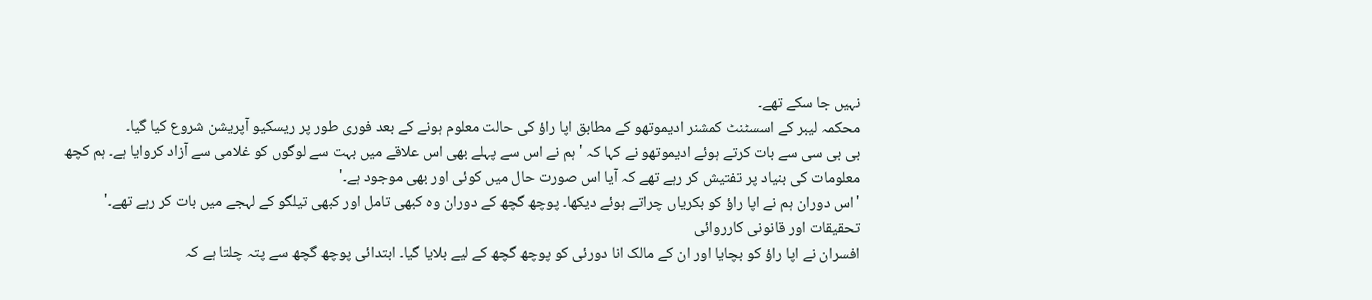نہیں جا سکے تھے۔
محکمہ لیبر کے اسسٹنٹ کمشنر ادیموتھو کے مطابق اپا راؤ کی حالت معلوم ہونے کے بعد فوری طور پر ریسکیو آپریشن شروع کیا گیا۔
بی بی سی سے بات کرتے ہوئے ادیموتھو نے کہا کہ 'ہم نے اس سے پہلے بھی اس علاقے میں بہت سے لوگوں کو غلامی سے آزاد کروایا ہے۔ ہم کچھ معلومات کی بنیاد پر تفتیش کر رہے تھے کہ آیا اس صورت حال میں کوئی اور بھی موجود ہے۔'
'اس دوران ہم نے اپا راؤ کو بکریاں چراتے ہوئے دیکھا۔ پوچھ گچھ کے دوران وہ کبھی تامل اور کبھی تیلگو کے لہجے میں بات کر رہے تھے۔'
تحقیقات اور قانونی کارروائی
افسران نے اپا راؤ کو بچایا اور ان کے مالک انا دورئی کو پوچھ گچھ کے لیے بلایا گیا۔ ابتدائی پوچھ گچھ سے پتہ چلتا ہے کہ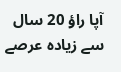آپا راؤ 20 سال سے زیادہ عرصے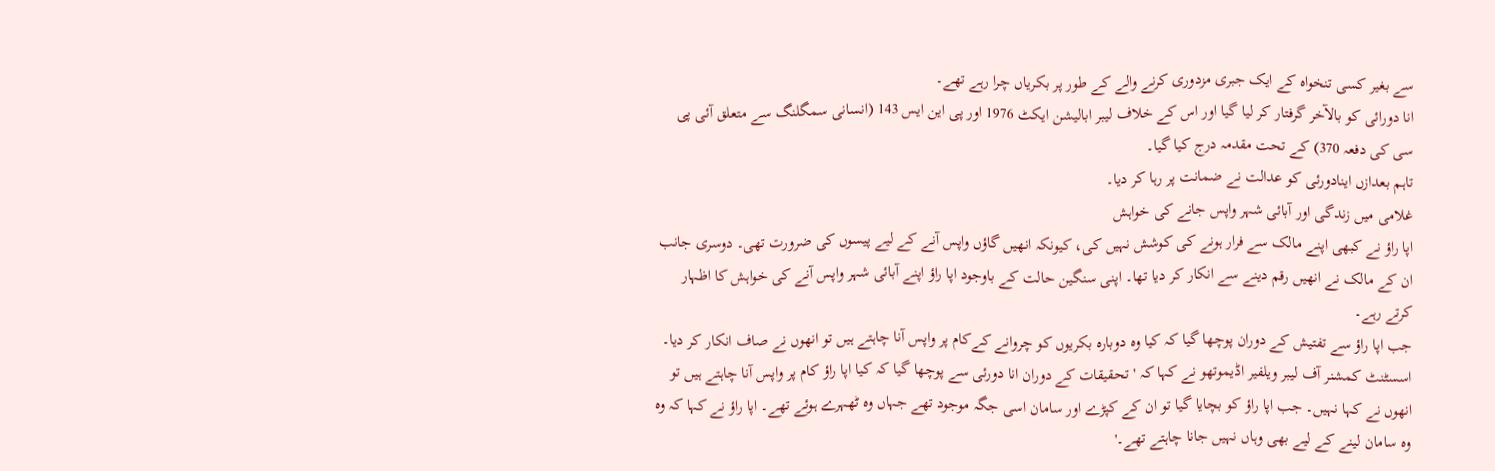سے بغیر کسی تنخواہ کے ایک جبری مزدوری کرنے والے کے طور پر بکریاں چرا رہے تھے۔
انا دورائی کو بالآخر گرفتار کر لیا گیا اور اس کے خلاف لیبر ابالیشن ایکٹ 1976 اور پی این ایس 143 (انسانی سمگلنگ سے متعلق آئی پی سی کی دفعہ 370) کے تحت مقدمہ درج کیا گیا۔
تاہم بعدازں اینادورئی کو عدالت نے ضمانت پر رہا کر دیا۔
غلامی میں زندگی اور آبائی شہر واپس جانے کی خواہش
اپا راؤ نے کبھی اپنے مالک سے فرار ہونے کی کوشش نہیں کی، کیونکہ انھیں گاؤں واپس آنے کے لیے پیسوں کی ضرورت تھی۔ دوسری جانب ان کے مالک نے انھیں رقم دینے سے انکار کر دیا تھا۔ اپنی سنگین حالت کے باوجود اپا راؤ اپنے آبائی شہر واپس آنے کی خواہش کا اظہار کرتے رہے۔
جب اپا راؤ سے تفتیش کے دوران پوچھا گیا کہ کیا وہ دوبارہ بکریوں کو چروانے کےکام پر واپس آنا چاہتے ہیں تو انھوں نے صاف انکار کر دیا۔
اسسٹنٹ کمشنر آف لیبر ویلفیر اڈیموتھو نے کہا کہ 'تحقیقات کے دوران انا دورئی سے پوچھا گیا کہ کیا اپا راؤ کام پر واپس آنا چاہتے ہیں تو انھوں نے کہا نہیں۔ جب اپا راؤ کو بچایا گیا تو ان کے کپڑے اور سامان اسی جگہ موجود تھے جہاں وہ ٹھہرے ہوئے تھے۔ اپا راؤ نے کہا کہ وہ وہ سامان لینے کے لیے بھی وہاں نہیں جانا چاہتے تھے۔'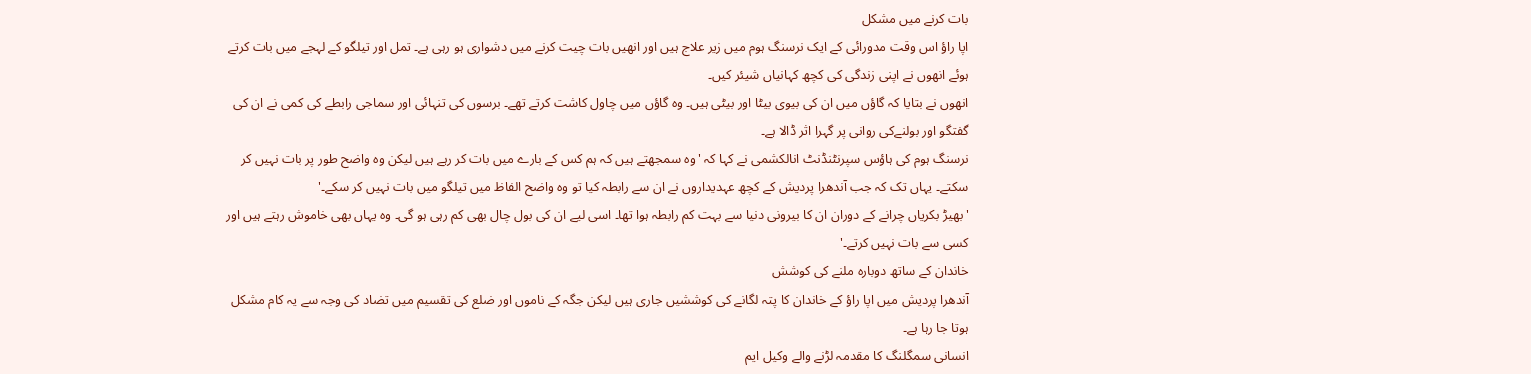بات کرنے میں مشکل
اپا راؤ اس وقت مدورائی کے ایک نرسنگ ہوم میں زیر علاج ہیں اور انھیں بات چیت کرنے میں دشواری ہو رہی ہے۔ تمل اور تیلگو کے لہجے میں بات کرتے ہوئے انھوں نے اپنی زندگی کی کچھ کہانیاں شیئر کیں۔
انھوں نے بتایا کہ گاؤں میں ان کی بیوی بیٹا اور بیٹی ہیں۔ وہ گاؤں میں چاول کاشت کرتے تھے۔ برسوں کی تنہائی اور سماجی رابطے کی کمی نے ان کی گفتگو اور بولنےکی روانی پر گہرا اثر ڈالا ہے۔
نرسنگ ہوم کی ہاؤس سپرنٹنڈنٹ انالکشمی نے کہا کہ 'وہ سمجھتے ہیں کہ ہم کس کے بارے میں بات کر رہے ہیں لیکن وہ واضح طور پر بات نہیں کر سکتے۔ یہاں تک کہ جب آندھرا پردیش کے کچھ عہدیداروں نے ان سے رابطہ کیا تو وہ واضح الفاظ میں تیلگو میں بات نہیں کر سکے۔'
'بھیڑ بکریاں چرانے کے دوران ان کا بیرونی دنیا سے بہت کم رابطہ ہوا تھا۔ اسی لیے ان کی بول چال بھی کم رہی ہو گی۔ وہ یہاں بھی خاموش رہتے ہیں اور کسی سے بات نہیں کرتے۔'
خاندان کے ساتھ دوبارہ ملنے کی کوشش
آندھرا پردیش میں اپا راؤ کے خاندان کا پتہ لگانے کی کوششیں جاری ہیں لیکن جگہ کے ناموں اور ضلع کی تقسیم میں تضاد کی وجہ سے یہ کام مشکل ہوتا جا رہا ہے۔
انسانی سمگلنگ کا مقدمہ لڑنے والے وکیل ایم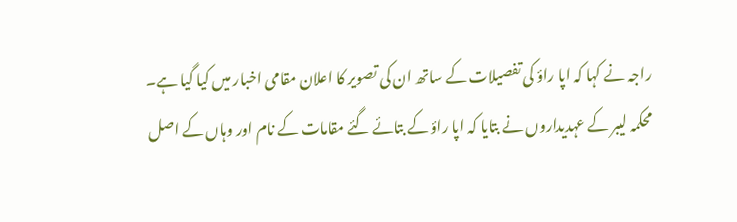راجہ نے کہا کہ اپا راؤ کی تفصیلات کے ساتھ ان کی تصویر کا اعلان مقامی اخبار میں کیا گیا ہے۔
محکمہ لیبر کے عہدیداروں نے بتایا کہ اپا راؤ کے بتائے گئے مقامات کے نام اور وہاں کے اصل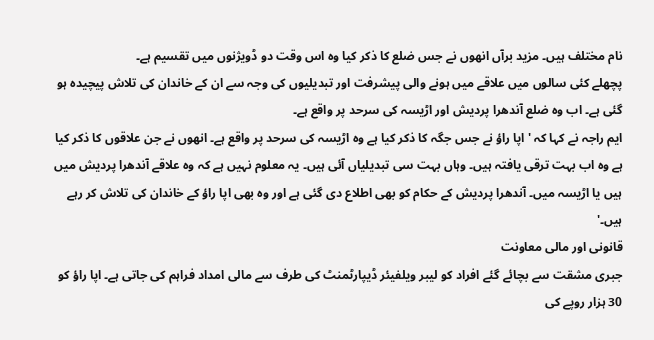نام مختلف ہیں۔ مزید برآں انھوں نے جس ضلع کا ذکر کیا وہ اس وقت دو ڈویژنوں میں تقسیم ہے۔
پچھلے کئی سالوں میں علاقے میں ہونے والی پیشرفت اور تبدیلیوں کی وجہ سے ان کے خاندان کی تلاش پیچیدہ ہو گئی ہے۔ اب وہ ضلع آندھرا پردیش اور اڑیسہ کی سرحد پر واقع ہے۔
ایم راجہ نے کہا کہ 'اپا راؤ نے جس جگہ کا ذکر کیا ہے وہ اڑیسہ کی سرحد پر واقع ہے۔ انھوں نے جن علاقوں کا ذکر کیا ہے وہ اب بہت ترقی یافتہ ہیں۔ وہاں بہت سی تبدیلیاں آئی ہیں۔ یہ معلوم نہیں ہے کہ وہ علاقے آندھرا پردیش میں ہیں یا اڑیسہ میں۔ آندھرا پردیش کے حکام کو بھی اطلاع دی گئی ہے اور وہ بھی اپا راؤ کے خاندان کی تلاش کر رہے ہیں۔'
قانونی اور مالی معاونت
جبری مشقت سے بچائے گئے افراد کو لیبر ویلفیئر ڈیپارٹمنٹ کی طرف سے مالی امداد فراہم کی جاتی ہے۔ اپا راؤ کو 30 ہزار روپے کی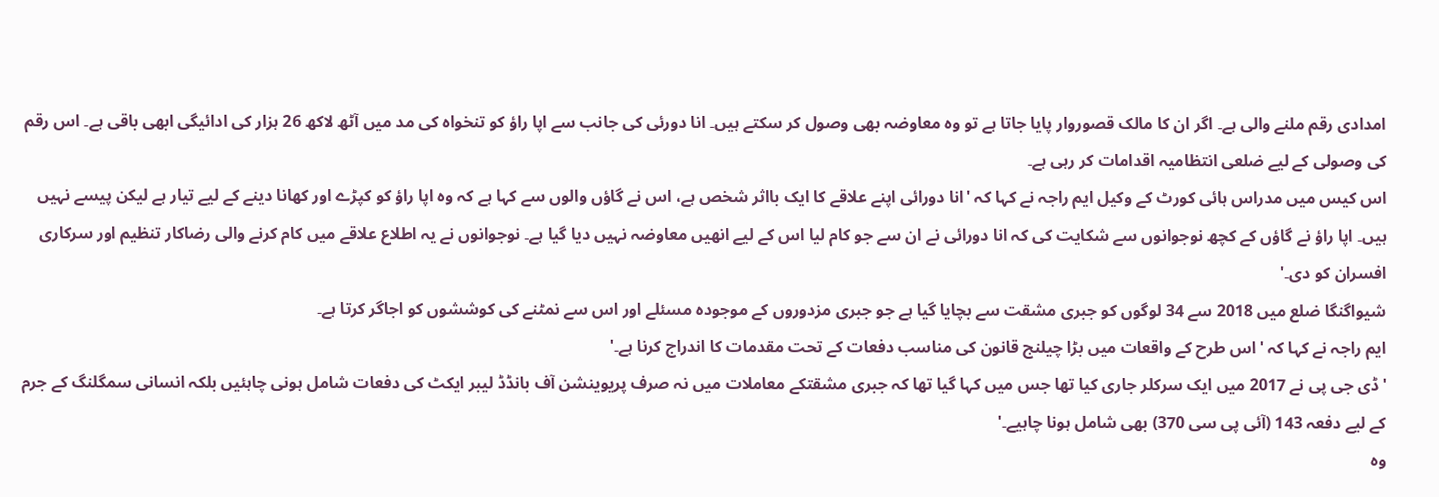امدادی رقم ملنے والی ہے۔ اگر ان کا مالک قصوروار پایا جاتا ہے تو وہ معاوضہ بھی وصول کر سکتے ہیں۔ انا دورئی کی جانب سے اپا راؤ کو تنخواہ کی مد میں آٹھ لاکھ 26 ہزار کی ادائیگی ابھی باقی ہے۔ اس رقم کی وصولی کے لیے ضلعی انتظامیہ اقدامات کر رہی ہے۔
اس کیس میں مدراس ہائی کورٹ کے وکیل ایم راجہ نے کہا کہ 'انا دورائی اپنے علاقے کا ایک بااثر شخص ہے، اس نے گاؤں والوں سے کہا ہے کہ وہ اپا راؤ کو کپڑے اور کھانا دینے کے لیے تیار ہے لیکن پیسے نہیں ہیں۔ اپا راؤ نے گاؤں کے کچھ نوجوانوں سے شکایت کی کہ انا دورائی نے ان سے جو کام لیا اس کے لیے انھیں معاوضہ نہیں دیا گیا ہے۔ نوجوانوں نے یہ اطلاع علاقے میں کام کرنے والی رضاکار تنظیم اور سرکاری افسران کو دی۔'
شیواگنگا ضلع میں 2018 سے 34 لوگوں کو جبری مشقت سے بچایا گیا ہے جو جبری مزدوروں کے موجودہ مسئلے اور اس سے نمٹنے کی کوششوں کو اجاگر کرتا ہے۔
ایم راجہ نے کہا کہ 'اس طرح کے واقعات میں بڑا چیلنج قانون کی مناسب دفعات کے تحت مقدمات کا اندراج کرنا ہے۔'
'ڈی جی پی نے 2017 میں ایک سرکلر جاری کیا تھا جس میں کہا گیا تھا کہ جبری مشقتکے معاملات میں نہ صرف پریوینشن آف بانڈڈ لیبر ایکٹ کی دفعات شامل ہونی چاہئیں بلکہ انسانی سمگلنگ کے جرم کے لیے دفعہ 143 (آئی پی سی 370) بھی شامل ہونا چاہیے۔'
وہ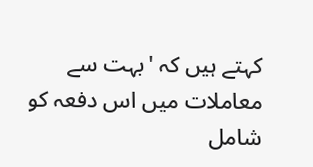کہتے ہیں کہ 'بہت سے معاملات میں اس دفعہ کو شامل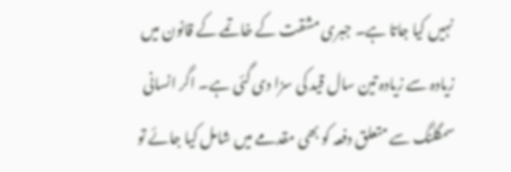نہیں کیا جاتا ہے۔ جبری مشقت کے خاتمے کے قانون میں زیادہ سے زیادہ تین سال قید کی سزا دی گئی ہے۔ اگر انسانی سمگلنگ سے متعلق دفعہ کو بھی مقدمے میں شامل کیا جائے تو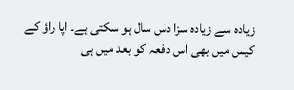زیادہ سے زیادہ سزا دس سال ہو سکتی ہے۔ اپا راؤ کے کیس میں بھی اس دفعہ کو بعد میں ہی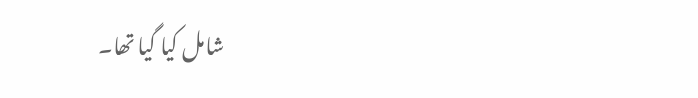شامل کیا گیا تھا۔